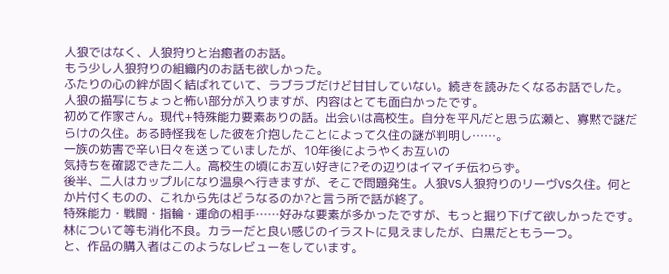人狼ではなく、人狼狩りと治癒者のお話。
もう少し人狼狩りの組織内のお話も欲しかった。
ふたりの心の絆が固く結ばれていて、ラブラブだけど甘甘していない。続きを読みたくなるお話でした。
人狼の描写にちょっと怖い部分が入りますが、内容はとても面白かったです。
初めて作家さん。現代+特殊能力要素ありの話。出会いは高校生。自分を平凡だと思う広瀬と、寡黙で謎だらけの久住。ある時怪我をした彼を介抱したことによって久住の謎が判明し……。
一族の妨害で辛い日々を送っていましたが、10年後にようやくお互いの
気持ちを確認できた二人。高校生の頃にお互い好きに?その辺りはイマイチ伝わらず。
後半、二人はカップルになり温泉へ行きますが、そこで問題発生。人狼VS人狼狩りのリーヴVS久住。何とか片付くものの、これから先はどうなるのか?と言う所で話が終了。
特殊能力・戦闘・指輪・運命の相手……好みな要素が多かったですが、もっと掘り下げて欲しかったです。林について等も消化不良。カラーだと良い感じのイラストに見えましたが、白黒だともう一つ。
と、作品の購入者はこのようなレビューをしています。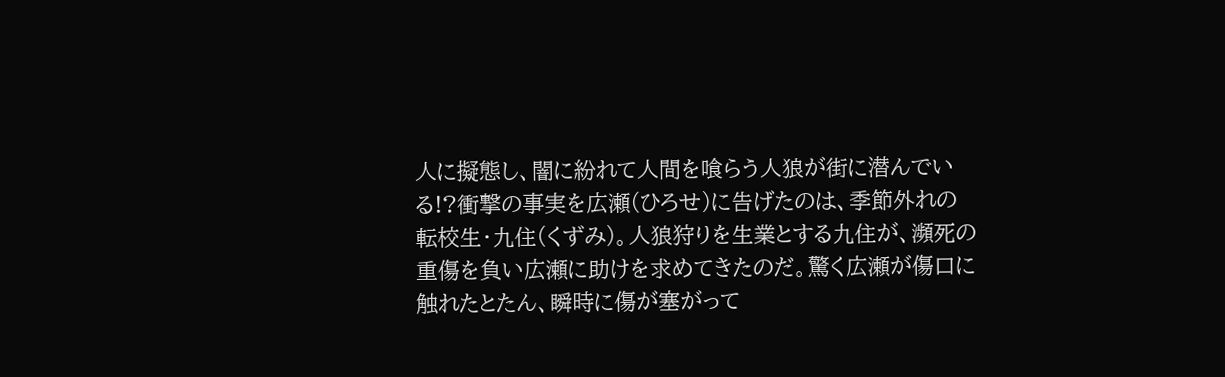人に擬態し、闇に紛れて人間を喰らう人狼が街に潜んでいる!?衝撃の事実を広瀬(ひろせ)に告げたのは、季節外れの転校生・九住(くずみ)。人狼狩りを生業とする九住が、瀕死の重傷を負い広瀬に助けを求めてきたのだ。驚く広瀬が傷口に触れたとたん、瞬時に傷が塞がって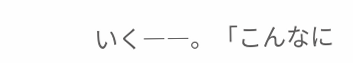いく――。「こんなに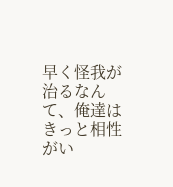早く怪我が治るなんて、俺達はきっと相性がい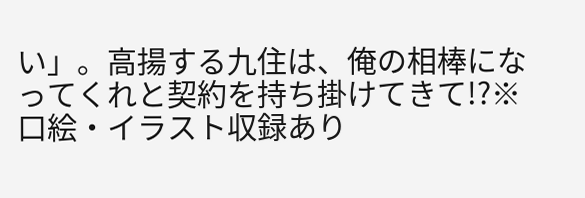い」。高揚する九住は、俺の相棒になってくれと契約を持ち掛けてきて!?※口絵・イラスト収録あり